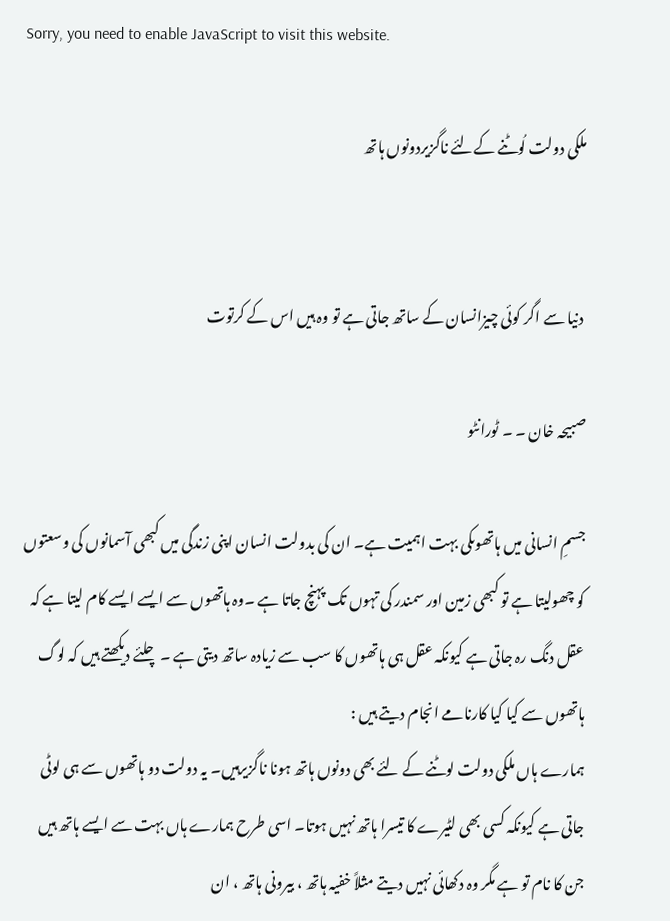Sorry, you need to enable JavaScript to visit this website.

ملکی دولت لُوٹنے کےلئے ناگزیردونوں ہاتھ


 دنیا سے اگر کوئی چیزانسان کے ساتھ جاتی ہے تو وہ ہیں اس کے کرتوت

صبیحہ خان ۔ ۔ ٹورانٹو

جسمِ انسانی میں ہاتھوںکی بہت اہمیت ہے۔ ان کی بدولت انسان اپنی زندگی میں کبھی آسمانوں کی وسعتوں کو چھولیتا ہے تو کبھی زمین اور سمندر کی تہوں تک پہنچ جاتا ہے ۔وہ ہاتھوں سے ایسے ایسے کام لیتا ہے کہ عقل دنگ رہ جاتی ہے کیونکہ عقل ہی ہاتھوں کا سب سے زیادہ ساتھ دیتی ہے ۔ چلئے دیکھتے ہیں کہ لوگ ہاتھوں سے کیا کیا کارنامے انجام دیتے ہیں :
ہمارے ہاں ملکی دولت لوٹنے کے لئے بھی دونوں ہاتھ ہونا ناگزیرہیں۔ یہ دولت دو ہاتھوں سے ہی لوٹی جاتی ہے کیونکہ کسی بھی لٹیرے کا تیسرا ہاتھ نہیں ہوتا۔ اسی طرح ہمارے ہاں بہت سے ایسے ہاتھ ہیں جن کا نام تو ہے مگر وہ دکھائی نہیں دیتے مثلاً خفیہ ہاتھ ، بیرونی ہاتھ ، ان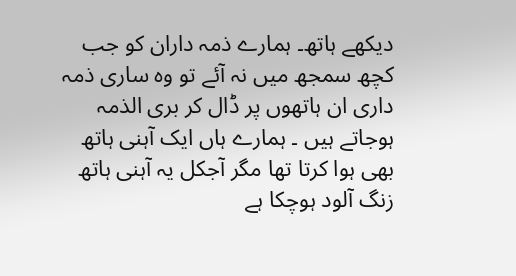دیکھے ہاتھ۔ ہمارے ذمہ داران کو جب کچھ سمجھ میں نہ آئے تو وہ ساری ذمہ داری ان ہاتھوں پر ڈال کر بری الذمہ ہوجاتے ہیں ۔ ہمارے ہاں ایک آہنی ہاتھ بھی ہوا کرتا تھا مگر آجکل یہ آہنی ہاتھ زنگ آلود ہوچکا ہے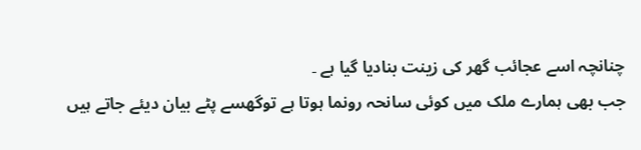چنانچہ اسے عجائب گھر کی زینت بنادیا گیا ہے ۔
جب بھی ہمارے ملک میں کوئی سانحہ رونما ہوتا ہے توگھسے پٹے بیان دیئے جاتے ہیں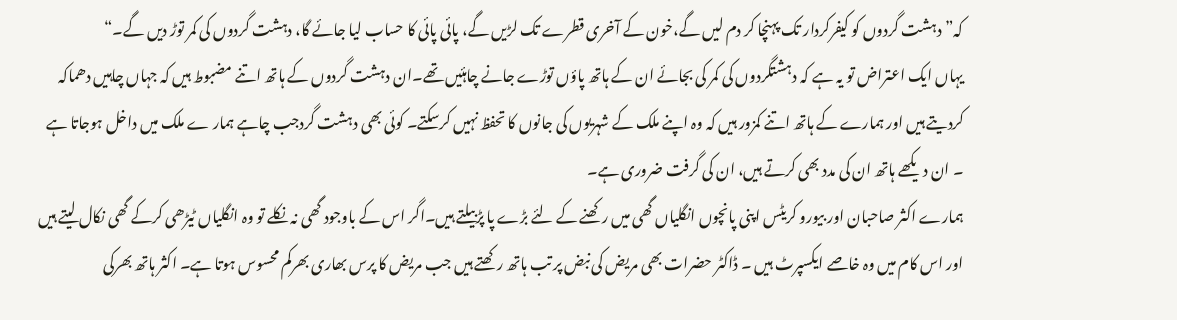کہ” دہشت گردوں کو کیفرکردار تک پہنچا کر دم لیں گے،خون کے آخری قطرے تک لڑیں گے، پائی پائی کا حساب لیا جائے گا، دہشت گردوں کی کمر توڑ دیں گے۔“
یہاں ایک اعتراض تو یہ ہے کہ دہشتگردوں کی کمر کی بجائے ان کے ہاتھ پاؤں توڑے جانے چاہئیں تھے۔ان دہشت گردوں کے ہاتھ اتنے مضبوط ہیں کہ جہاں چاہیں دھماکہ کردیتے ہیں اور ہمارے کے ہاتھ اتنے کمزور ہیں کہ وہ اپنے ملک کے شہریوں کی جانوں کا تحفظ نہیں کرسکتے۔ کوئی بھی دہشت گردجب چاہے ہمار ے ملک میں داخل ہوجاتا ہے ۔ ان دیکھے ہاتھ ان کی مدد بھی کرتے ہیں، ان کی گرفت ضروری ہے۔
ہمارے اکثر صاحبان اور بیورو کریٹس اپنی پانچوں انگلیاں گھی میں رکھنے کے لئے بڑے پا پڑبیلتے ہیں۔اگر اس کے باوجود گھی نہ نکلے تو وہ انگلیاں ٹیڑھی کرکے گھی نکال لیتے ہیں اور اس کام میں وہ خاصے ایکسپرٹ ہیں ۔ ڈاکٹر حضرات بھی مریض کی نبض پر تب ہاتھ رکھتے ہیں جب مریض کا پرس بھاری بھرکم محسوس ہوتا ہے۔ اکثر ہاتھ بھرکی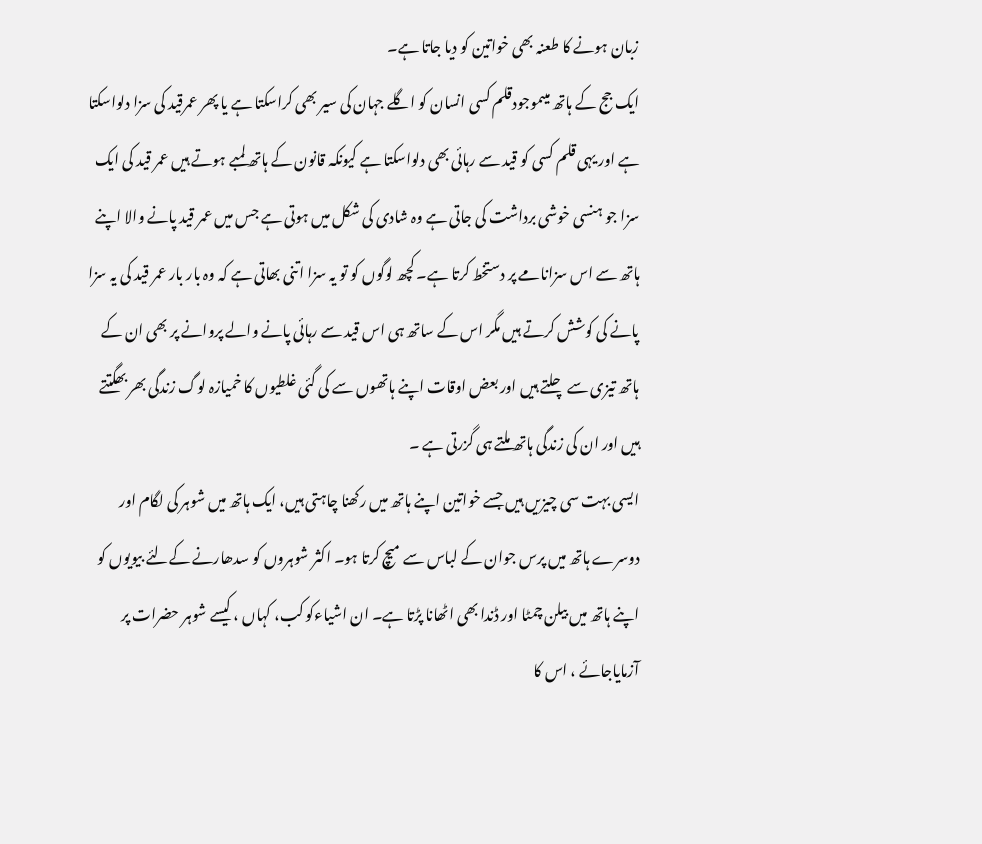زبان ہونے کا طعنہ بھی خواتین کو دیا جاتا ہے۔
ایک جج کے ہاتھ میںموجودقلم کسی انسان کو اگلے جہان کی سیر بھی کراسکتا ہے یا پھر عمرقید کی سزا دلواسکتا ہے اور یہی قلم کسی کو قید سے رہائی بھی دلواسکتا ہے کیونکہ قانون کے ہاتھ لمبے ہوتے ہیں عمر قید کی ایک سزا جو ہنسی خوشی برداشت کی جاتی ہے وہ شادی کی شکل میں ہوتی ہے جس میں عمر قید پانے والا اپنے ہاتھ سے اس سزانامے پر دستخط کرتا ہے۔ کچھ لوگوں کو تو یہ سزا اتنی بھاتی ہے کہ وہ بار بار عمر قید کی یہ سزا پانے کی کوشش کرتے ہیں مگر اس کے ساتھ ہی اس قید سے رہائی پانے والے پروانے پر بھی ان کے ہاتھ تیزی سے چلتے ہیں اور بعض اوقات اپنے ہاتھوں سے کی گئی غلطیوں کا خمیازہ لوگ زندگی بھر بھگتتے ہیں اور ان کی زندگی ہاتھ ملتے ہی گزرتی ہے ۔
ایسی بہت سی چیزیں ہیں جسے خواتین اپنے ہاتھ میں رکھنا چاہتی ہیں، ایک ہاتھ میں شوہر کی لگام اور دوسرے ہاتھ میں پرس جوان کے لباس سے میچ کرتا ہو۔ اکثر شوہروں کو سدھارنے کےلئے بیویوں کو اپنے ہاتھ میں بیلن چمٹا اور ڈندا بھی اٹھانا پڑتا ہے۔ ان اشیاءکو کب، کہاں ، کیسے شوہر حضرات پر آزمایاجائے ، اس کا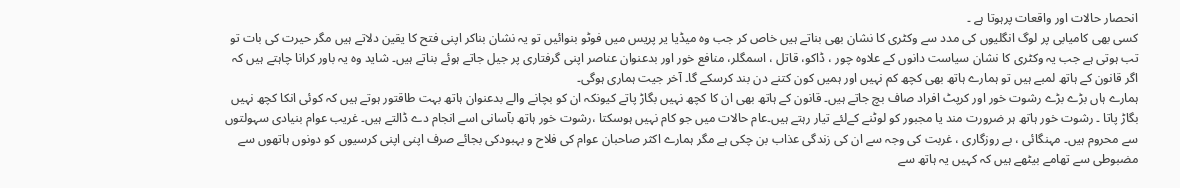انحصار حالات اور واقعات پرہوتا ہے ۔
کسی بھی کامیابی پر لوگ انگلیوں کی مدد سے وکٹری کا نشان بھی بناتے ہیں خاص کر جب وہ میڈیا یر پریس میں فوٹو بنوائیں تو یہ نشان بناکر اپنی فتح کا یقین دلاتے ہیں مگر حیرت کی بات تو تب ہوتی ہے جب یہ وکٹری کا نشان سیاست دانوں کے علاوہ چور ، ڈاکو، قاتل ، اسمگلر، منافع خور اور بدعنوان عناصر اپنی گرفتاری پر جیل جاتے ہوئے بناتے ہیں۔ شاید وہ یہ باور کرانا چاہتے ہیں کہ اگر قانون کے ہاتھ لمبے ہیں تو ہمارے ہاتھ بھی کچھ کم نہیں اور ہمیں کون کتنے دن بند کرسکے گا۔ آخر جیت ہماری ہوگی۔
ہمارے ہاں بڑے بڑے رشوت خور اور کرپٹ افراد صاف بچ جاتے ہیں۔ قانون کے ہاتھ بھی ان کا کچھ نہیں بگاڑ پاتے کیونکہ ان کو بچانے والے بدعنوان ہاتھ بہت طاقتور ہوتے ہیں کہ کوئی انکا کچھ نہیں بگاڑ پاتا ۔ رشوت خور ہاتھ ہر ضرورت مند یا مجبور کو لوٹنے کےلئے تیار رہتے ہیں۔عام حالات میں جو کام نہیں ہوسکتا ،رشوت خور ہاتھ بآسانی اسے انجام دے ڈالتے ہیں۔ غریب عوام بنیادی سہولتوں سے محروم ہیں۔ مہنگائی ، بے روزگاری ، غربت کی وجہ سے ان کی زندگی عذاب بن چکی ہے مگر ہمارے اکثر صاحبان عوام کی فلاح و بہبودکی بجائے صرف اپنی اپنی کرسیوں کو دونوں ہاتھوں سے مضبوطی سے تھامے بیٹھے ہیں کہ کہیں یہ ہاتھ سے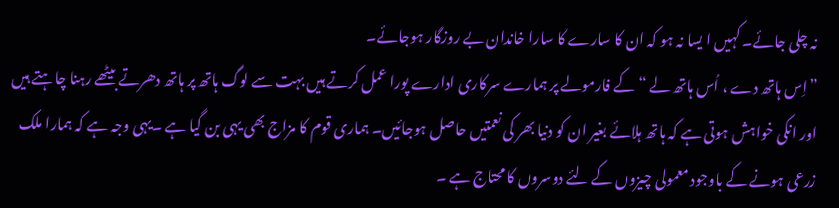نہ چلی جائے۔ کہیں ا یسا نہ ہو کہ ان کا سارے کا سارا خاندان بے روزگار ہوجائے۔
”اِس ہاتھ دے ، اُس ہاتھ لے “کے فارمولے پر ہمارے سرکاری ادارے پورا عمل کرتے ہیں بہت سے لوگ ہاتھ پر ہاتھ دھرتے بیٹھے رہنا چاہتے ہیں اور انکی خواہش ہوتی ہے کہ ہاتھ ہلائے بغیر ان کو دنیا بھر کی نعمتیں حاصل ہوجائیں۔ ہماری قوم کا مزاج بھی یہی بن گیا ہے ۔یہی وجہ ہے کہ ہمارا ملک زرعی ہونے کے باوجود معمولی چیزوں کے لئے دوسروں کا محتاج ہے ۔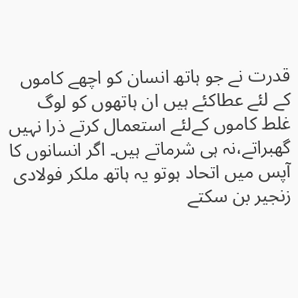قدرت نے جو ہاتھ انسان کو اچھے کاموں کے لئے عطاکئے ہیں ان ہاتھوں کو لوگ غلط کاموں کےلئے استعمال کرتے ذرا نہیں گھبراتے،نہ ہی شرماتے ہیں۔ اگر انسانوں کا آپس میں اتحاد ہوتو یہ ہاتھ ملکر فولادی زنجیر بن سکتے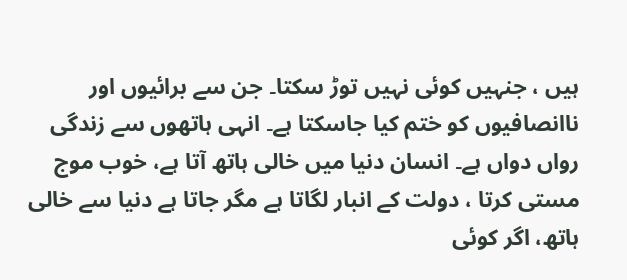ہیں ، جنہیں کوئی نہیں توڑ سکتا۔ جن سے برائیوں اور ناانصافیوں کو ختم کیا جاسکتا ہے۔ انہی ہاتھوں سے زندگی رواں دواں ہے۔ انسان دنیا میں خالی ہاتھ آتا ہے، خوب موج مستی کرتا ، دولت کے انبار لگاتا ہے مگر جاتا ہے دنیا سے خالی ہاتھ، اگر کوئی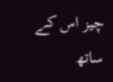چیز اس کے ساتھ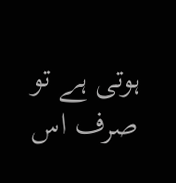ہوتی ہے تو صرف اس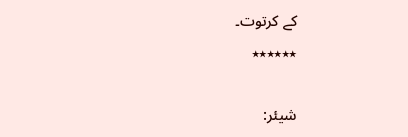کے کرتوت۔
٭٭٭٭٭٭

شیئر: